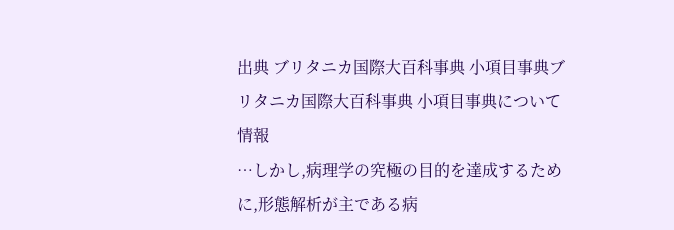出典 ブリタニカ国際大百科事典 小項目事典ブリタニカ国際大百科事典 小項目事典について 情報
…しかし,病理学の究極の目的を達成するために,形態解析が主である病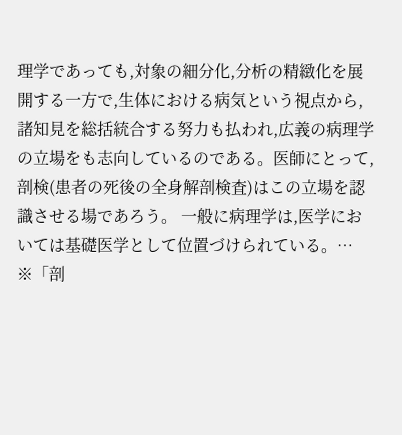理学であっても,対象の細分化,分析の精緻化を展開する一方で,生体における病気という視点から,諸知見を総括統合する努力も払われ,広義の病理学の立場をも志向しているのである。医師にとって,剖検(患者の死後の全身解剖検査)はこの立場を認識させる場であろう。 一般に病理学は,医学においては基礎医学として位置づけられている。…
※「剖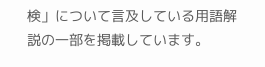検」について言及している用語解説の一部を掲載しています。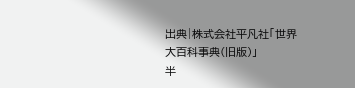出典|株式会社平凡社「世界大百科事典(旧版)」
半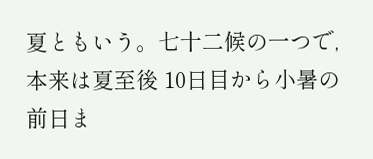夏ともいう。七十二候の一つで,本来は夏至後 10日目から小暑の前日ま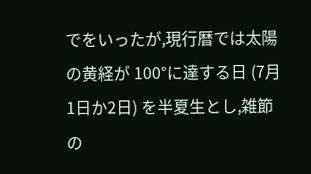でをいったが,現行暦では太陽の黄経が 100°に達する日 (7月1日か2日) を半夏生とし,雑節の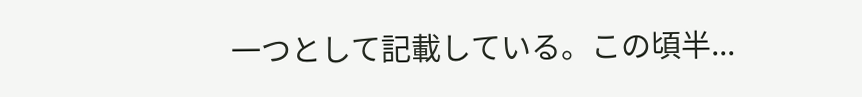一つとして記載している。この頃半...